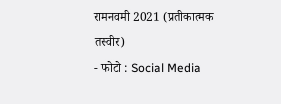रामनवमी 2021 (प्रतीकात्मक तस्वीर)
- फोटो : Social Media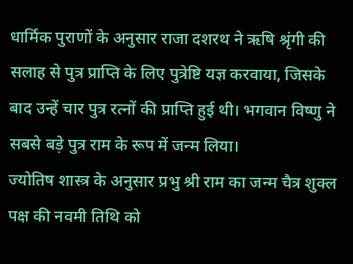धार्मिक पुराणों के अनुसार राजा दशरथ ने ऋषि श्रृंगी की सलाह से पुत्र प्राप्ति के लिए पुत्रेष्टि यज्ञ करवाया, जिसके बाद उन्हें चार पुत्र रत्नों की प्राप्ति हुई थी। भगवान विष्णु ने सबसे बड़े पुत्र राम के रूप में जन्म लिया।
ज्योतिष शास्त्र के अनुसार प्रभु श्री राम का जन्म चैत्र शुक्ल पक्ष की नवमी तिथि को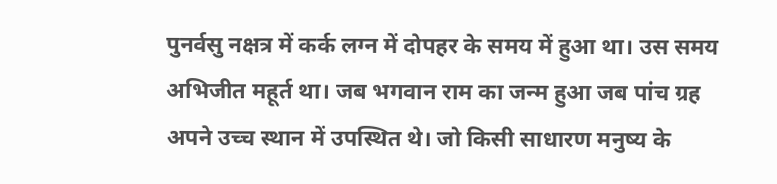पुनर्वसु नक्षत्र में कर्क लग्न में दोपहर के समय में हुआ था। उस समय अभिजीत महूर्त था। जब भगवान राम का जन्म हुआ जब पांच ग्रह अपने उच्च स्थान में उपस्थित थे। जो किसी साधारण मनुष्य के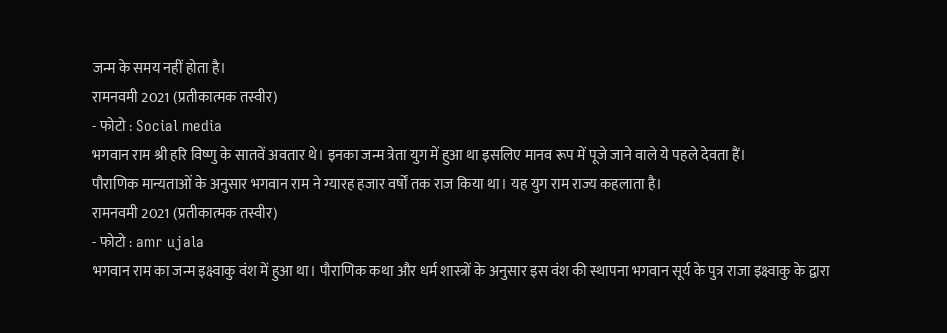जन्म के समय नहीं होता है।
रामनवमी 2021 (प्रतीकात्मक तस्वीर)
- फोटो : Social media
भगवान राम श्री हरि विष्णु के सातवें अवतार थे। इनका जन्म त्रेता युग में हुआ था इसलिए मानव रूप में पूजे जाने वाले ये पहले देवता हैं।
पौराणिक मान्यताओं के अनुसार भगवान राम ने ग्यारह हजार वर्षों तक राज किया था। यह युग राम राज्य कहलाता है।
रामनवमी 2021 (प्रतीकात्मक तस्वीर)
- फोटो : amr ujala
भगवान राम का जन्म इक्ष्वाकु वंश में हुआ था। पौराणिक कथा और धर्म शास्त्रों के अनुसार इस वंश की स्थापना भगवान सूर्य के पुत्र राजा इक्ष्वाकु के द्वारा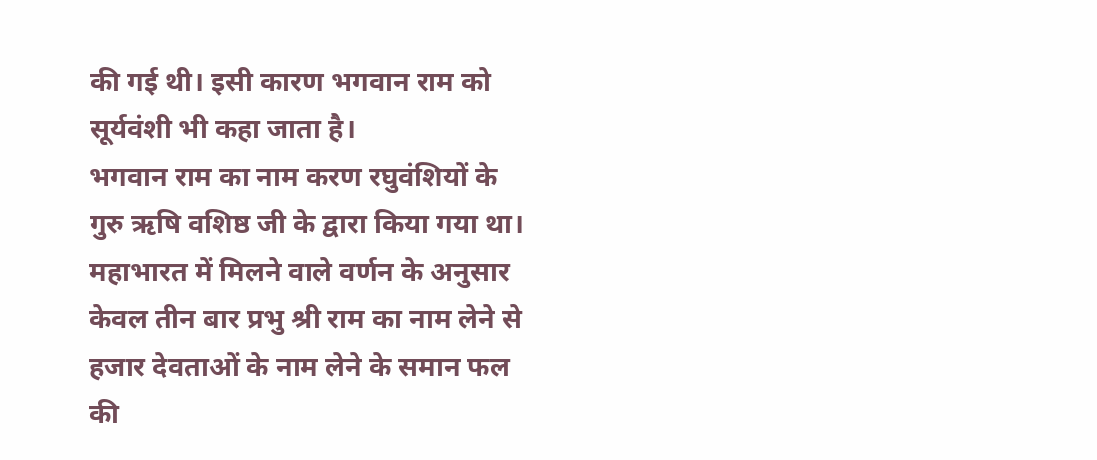की गई थी। इसी कारण भगवान राम को सूर्यवंशी भी कहा जाता है।
भगवान राम का नाम करण रघुवंशियों के गुरु ऋषि वशिष्ठ जी के द्वारा किया गया था। महाभारत में मिलने वाले वर्णन के अनुसार केवल तीन बार प्रभु श्री राम का नाम लेने से हजार देवताओं के नाम लेने के समान फल की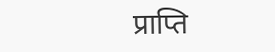प्राप्ति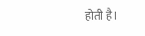होती है।